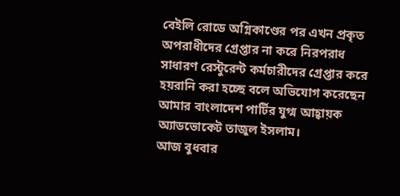বেইলি রোডে অগ্নিকাণ্ডের পর এখন প্রকৃত অপরাধীদের গ্রেপ্তার না করে নিরপরাধ সাধারণ রেস্টুরেন্ট কর্মচারীদের গ্রেপ্তার করে হয়রানি করা হচ্ছে বলে অভিযোগ করেছেন আমার বাংলাদেশ পার্টির যুগ্ম আহ্বায়ক অ্যাডভোকেট তাজুল ইসলাম।
আজ বুধবার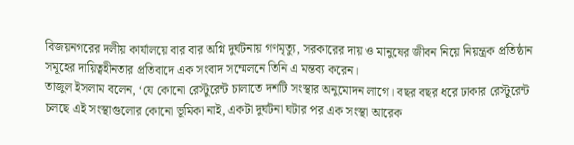বিজয়নগরের দলীয় কার্যালয়ে বার বার অগ্নি দুর্ঘটনায় গণমৃত্যু, সরকারের দায় ও মানুষের জীবন নিয়ে নিয়ন্ত্রক প্রতিষ্ঠান সমূহের দায়িত্বহীনতার প্রতিবাদে এক সংবাদ সম্মেলনে তিনি এ মন্তব্য করেন।
তাজুল ইসলাম বলেন, ‘যে কোনো রেস্টুরেন্ট চালাতে দশটি সংস্থার অনুমোদন লাগে। বছর বছর ধরে ঢাকার রেস্টুরেন্ট চলছে এই সংস্থাগুলোর কোনো ভূমিকা নাই, একটা দুর্ঘটনা ঘটার পর এক সংস্থা আরেক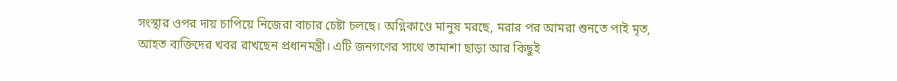সংস্থার ওপর দায় চাপিয়ে নিজেরা বাচার চেষ্টা চলছে। অগ্নিকাণ্ডে মানুষ মরছে, মরার পর আমরা শুনতে পাই মৃত, আহত ব্যক্তিদের খবর রাখছেন প্রধানমন্ত্রী। এটি জনগণের সাথে তামাশা ছাড়া আর কিছুই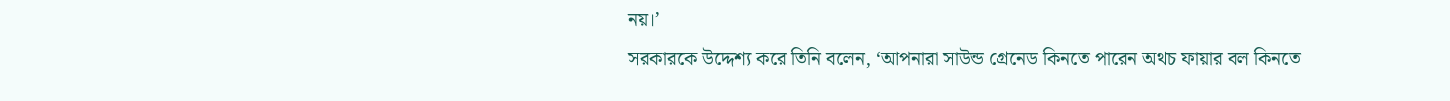নয়।’
সরকারকে উদ্দেশ্য করে তিনি বলেন, ‘আপনারা সাউন্ড গ্রেনেড কিনতে পারেন অথচ ফায়ার বল কিনতে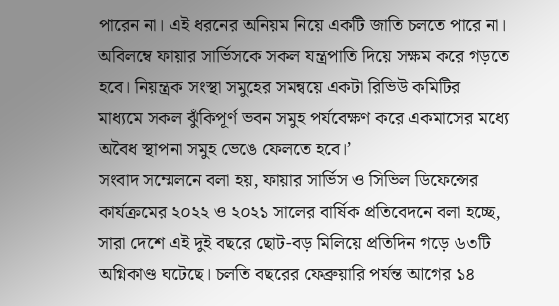পারেন না। এই ধরনের অনিয়ম নিয়ে একটি জাতি চলতে পারে না। অবিলম্বে ফায়ার সার্ভিসকে সকল যন্ত্রপাতি দিয়ে সক্ষম করে গড়তে হবে। নিয়ন্ত্রক সংস্থা সমুহের সমন্বয়ে একটা রিভিউ কমিটির মাধ্যমে সকল ঝুঁকিপূর্ণ ভবন সমুহ পর্যবেক্ষণ করে একমাসের মধ্যে অবৈধ স্থাপনা সমুহ ভেঙে ফেলতে হবে।’
সংবাদ সম্মেলনে বলা হয়, ফায়ার সার্ভিস ও সিভিল ডিফেন্সের কার্যক্রমের ২০২২ ও ২০২১ সালের বার্ষিক প্রতিবেদনে বলা হচ্ছে, সারা দেশে এই দুই বছরে ছোট-বড় মিলিয়ে প্রতিদিন গড়ে ৬৩টি অগ্নিকাণ্ড ঘটেছে। চলতি বছরের ফেব্রুয়ারি পর্যন্ত আগের ১৪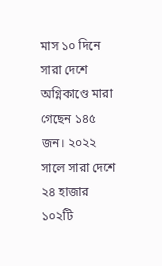মাস ১০ দিনে সারা দেশে অগ্নিকাণ্ডে মারা গেছেন ১৪৫ জন। ২০২২ সালে সারা দেশে ২৪ হাজার ১০২টি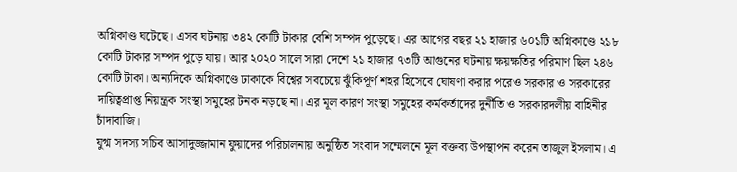অগ্নিকাণ্ড ঘটেছে। এসব ঘটনায় ৩৪২ কোটি টাকার বেশি সম্পদ পুড়েছে। এর আগের বছর ২১ হাজার ৬০১টি অগ্নিকাণ্ডে ২১৮ কোটি টাকার সম্পদ পুড়ে যায়। আর ২০২০ সালে সারা দেশে ২১ হাজার ৭৩টি আগুনের ঘটনায় ক্ষয়ক্ষতির পরিমাণ ছিল ২৪৬ কোটি টাকা। অন্যদিকে অগ্নিকাণ্ডে ঢাকাকে বিশ্বের সবচেয়ে ঝুঁকিপূর্ণ শহর হিসেবে ঘোষণা করার পরেও সরকার ও সরকারের দায়িত্বপ্রাপ্ত নিয়ন্ত্রক সংস্থা সমুহের টনক নড়ছে না। এর মূল কারণ সংস্থা সমুহের কর্মকর্তাদের দুর্নীতি ও সরকারদলীয় বাহিনীর চাঁদাবাজি।
যুগ্ম সদস্য সচিব আসাদুজ্জামান ফুয়াদের পরিচালনায় অনুষ্ঠিত সংবাদ সম্মেলনে মূল বক্তব্য উপস্থাপন করেন তাজুল ইসলাম। এ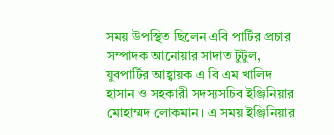সময় উপস্থিত ছিলেন এবি পার্টির প্রচার সম্পাদক আনোয়ার সাদাত টুটুল, যুবপার্টির আহ্বায়ক এ বি এম খালিদ হাসান ও সহকারী সদস্যসচিব ইঞ্জিনিয়ার মোহাম্মদ লোকমান। এ সময় ইঞ্জিনিয়ার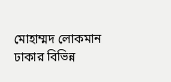মোহাম্মদ লোকমান ঢাকার বিভিন্ন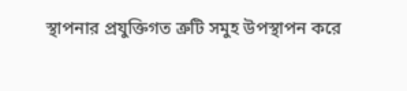স্থাপনার প্রযুক্তিগত ত্রুটি সমুহ উপস্থাপন করে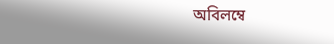অবিলম্বে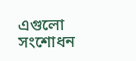এগুলো সংশোধন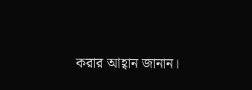করার আহ্বান জানান।